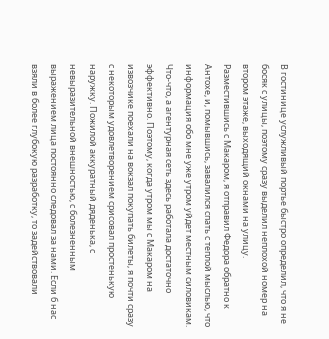В гостинице услужливый портье быстро определил, что я не босяк с улицы, поэтому сразу выделил неплохой номер на втором этаже, выходящий окнами на улицу. Разместившись с Макаром, я отправил Федора обратно к Антохе, и, помывшись, завалился спать с теплой мыслью, что информация обо мне уже утром уйдет местным силовикам. Что-что, а агентурная сеть здесь работала достаточно эффективно. Поэтому, когда утром мы с Макаром на извозчике поехали на вокзал покупать билеты, я почти сразу с некоторым удовлетворением срисовал простенькую наружку. Пожилой аккуратный дяденька, с невыразительной внешностью, с болезненным выражением лица постоянно следовал за нами. Если б нас взяли в более глубокую разработку, то задействовали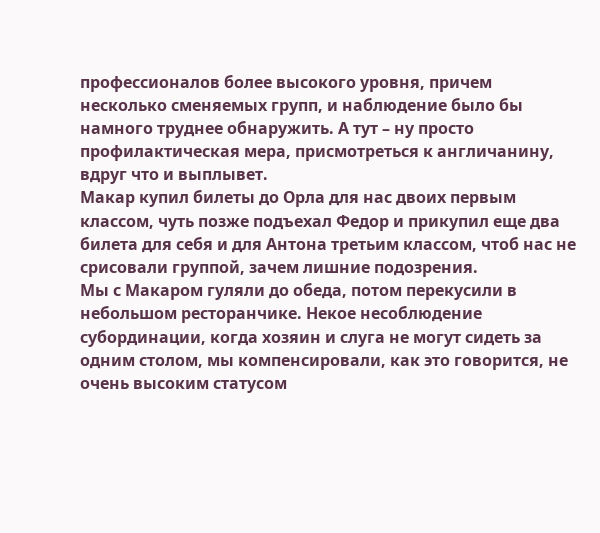профессионалов более высокого уровня, причем несколько сменяемых групп, и наблюдение было бы намного труднее обнаружить. А тут – ну просто профилактическая мера, присмотреться к англичанину, вдруг что и выплывет.
Макар купил билеты до Орла для нас двоих первым классом, чуть позже подъехал Федор и прикупил еще два билета для себя и для Антона третьим классом, чтоб нас не срисовали группой, зачем лишние подозрения.
Мы с Макаром гуляли до обеда, потом перекусили в небольшом ресторанчике. Некое несоблюдение субординации, когда хозяин и слуга не могут сидеть за одним столом, мы компенсировали, как это говорится, не очень высоким статусом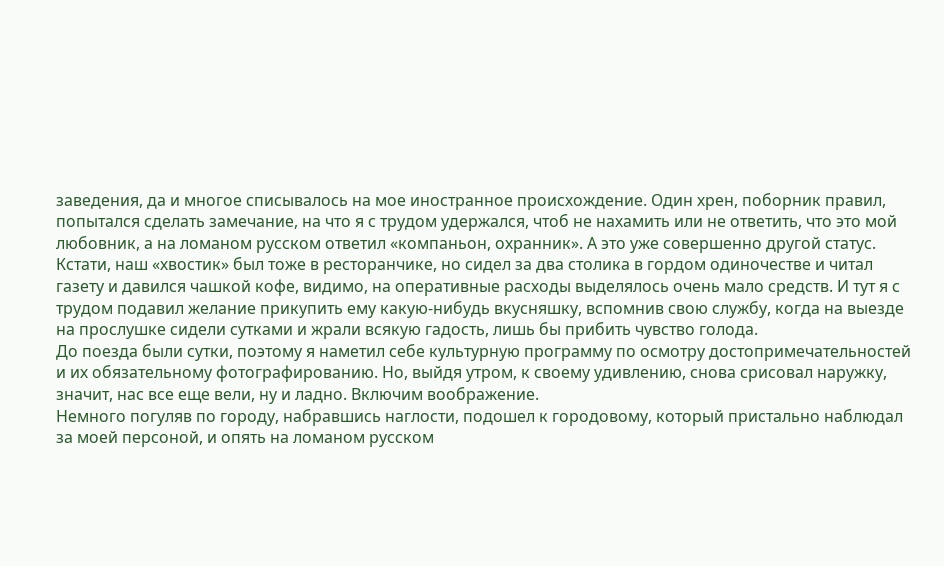заведения, да и многое списывалось на мое иностранное происхождение. Один хрен, поборник правил, попытался сделать замечание, на что я с трудом удержался, чтоб не нахамить или не ответить, что это мой любовник, а на ломаном русском ответил «компаньон, охранник». А это уже совершенно другой статус. Кстати, наш «хвостик» был тоже в ресторанчике, но сидел за два столика в гордом одиночестве и читал газету и давился чашкой кофе, видимо, на оперативные расходы выделялось очень мало средств. И тут я с трудом подавил желание прикупить ему какую-нибудь вкусняшку, вспомнив свою службу, когда на выезде на прослушке сидели сутками и жрали всякую гадость, лишь бы прибить чувство голода.
До поезда были сутки, поэтому я наметил себе культурную программу по осмотру достопримечательностей и их обязательному фотографированию. Но, выйдя утром, к своему удивлению, снова срисовал наружку, значит, нас все еще вели, ну и ладно. Включим воображение.
Немного погуляв по городу, набравшись наглости, подошел к городовому, который пристально наблюдал за моей персоной, и опять на ломаном русском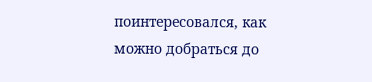поинтересовался, как можно добраться до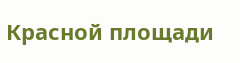Красной площади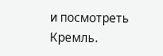и посмотреть Кремль.